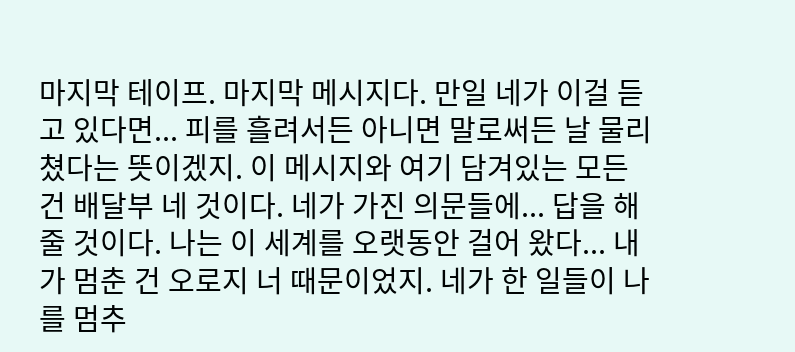마지막 테이프. 마지막 메시지다. 만일 네가 이걸 듣고 있다면... 피를 흘려서든 아니면 말로써든 날 물리쳤다는 뜻이겠지. 이 메시지와 여기 담겨있는 모든 건 배달부 네 것이다. 네가 가진 의문들에... 답을 해 줄 것이다. 나는 이 세계를 오랫동안 걸어 왔다... 내가 멈춘 건 오로지 너 때문이었지. 네가 한 일들이 나를 멈추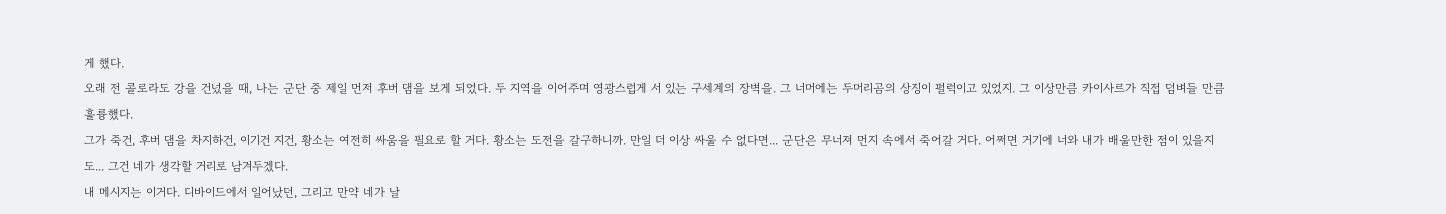게 했다.
오래 전 콜로라도 강을 건넜을 때, 나는 군단 중 제일 먼저 후버 댐을 보게 되었다. 두 지역을 이어주며 영광스럽게 서 있는 구세계의 장벽을. 그 너머에는 두머리곰의 상징이 펄럭이고 있었지. 그 이상만큼 카이사르가 직접 덤벼들 만큼 훌륭했다.
그가 죽건, 후버 댐을 차지하건, 이기건 지건, 황소는 여전히 싸움을 필요로 할 거다. 황소는 도전을 갈구하니까. 만일 더 이상 싸울 수 없다면... 군단은 무너져 먼지 속에서 죽어갈 거다. 어쩌면 거기에 너와 내가 배울만한 점이 있을지도... 그건 네가 생각할 거리로 남겨두겠다.
내 메시지는 이거다. 디바이드에서 일어났던, 그리고 만약 네가 날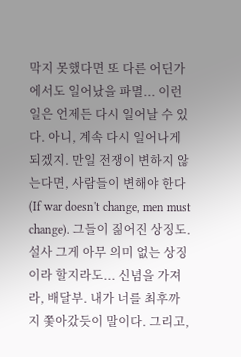막지 못했다면 또 다른 어딘가에서도 일어났을 파멸... 이런 일은 언제든 다시 일어날 수 있다. 아니, 계속 다시 일어나게 되겠지. 만일 전쟁이 변하지 않는다면, 사람들이 변해야 한다(If war doesn't change, men must change). 그들이 짊어진 상징도. 설사 그게 아무 의미 없는 상징이라 할지라도... 신념을 가져라, 배달부. 내가 너를 최후까지 쫓아갔듯이 말이다. 그리고,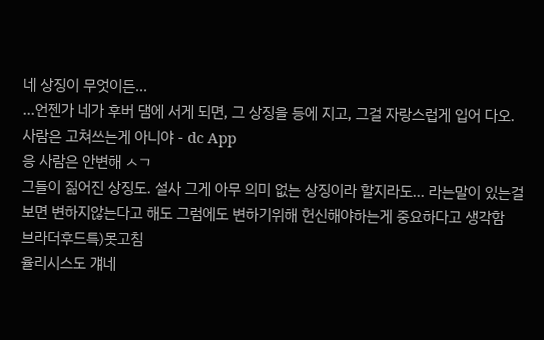네 상징이 무엇이든...
...언젠가 네가 후버 댐에 서게 되면, 그 상징을 등에 지고, 그걸 자랑스럽게 입어 다오.
사람은 고쳐쓰는게 아니야 - dc App
응 사람은 안변해 ㅅㄱ
그들이 짊어진 상징도. 설사 그게 아무 의미 없는 상징이라 할지라도... 라는말이 있는걸 보면 변하지않는다고 해도 그럼에도 변하기위해 헌신해야하는게 중요하다고 생각함
브라더후드특)못고침
율리시스도 걔네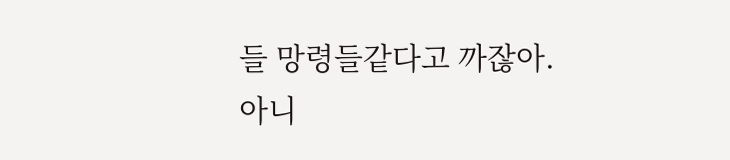들 망령들같다고 까잖아.
아니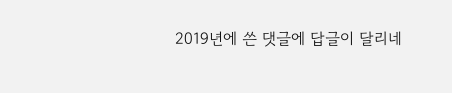2019년에 쓴 댓글에 답글이 달리네